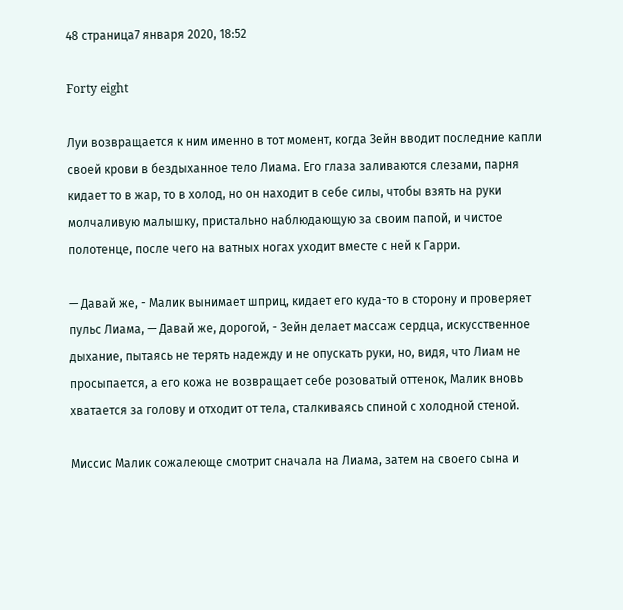48 страница7 января 2020, 18:52

Forty eight

Луи возвращается к ним именно в тот момент, когда Зейн вводит последние капли своей крови в бездыханное тело Лиама. Его глаза заливаются слезами, парня кидает то в жар, то в холод, но он находит в себе силы, чтобы взять на руки молчаливую малышку, пристально наблюдающую за своим папой, и чистое полотенце, после чего на ватных ногах уходит вместе с ней к Гарри.

— Давай же, - Малик вынимает шприц, кидает его куда-то в сторону и проверяет пульс Лиама, — Давай же, дорогой, - Зейн делает массаж сердца, искусственное дыхание, пытаясь не терять надежду и не опускать руки, но, видя, что Лиам не просыпается, а его кожа не возвращает себе розоватый оттенок, Малик вновь хватается за голову и отходит от тела, сталкиваясь спиной с холодной стеной.

Миссис Малик сожалеюще смотрит сначала на Лиама, затем на своего сына и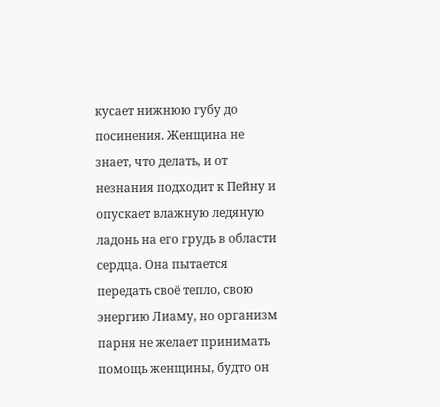кусает нижнюю губу до посинения. Женщина не знает, что делать, и от незнания подходит к Пейну и опускает влажную ледяную ладонь на его грудь в области сердца. Она пытается передать своё тепло, свою энергию Лиаму, но организм парня не желает принимать помощь женщины, будто он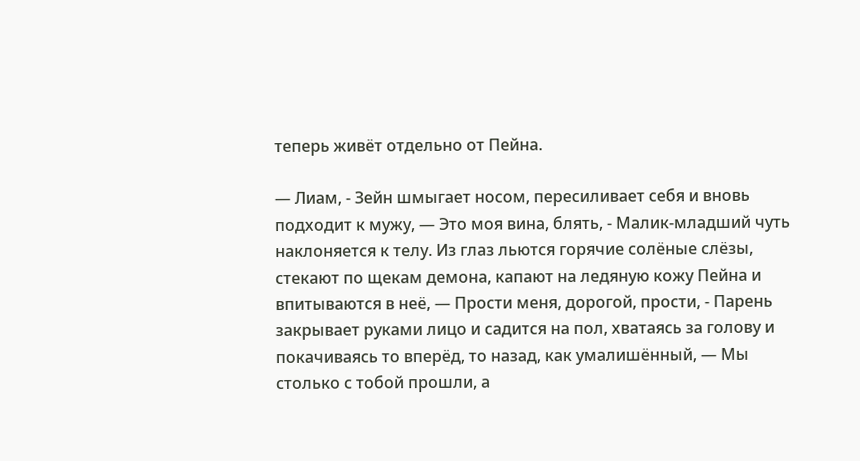теперь живёт отдельно от Пейна.

— Лиам, - Зейн шмыгает носом, пересиливает себя и вновь подходит к мужу, — Это моя вина, блять, - Малик-младший чуть наклоняется к телу. Из глаз льются горячие солёные слёзы, стекают по щекам демона, капают на ледяную кожу Пейна и впитываются в неё, — Прости меня, дорогой, прости, - Парень закрывает руками лицо и садится на пол, хватаясь за голову и покачиваясь то вперёд, то назад, как умалишённый, — Мы столько с тобой прошли, а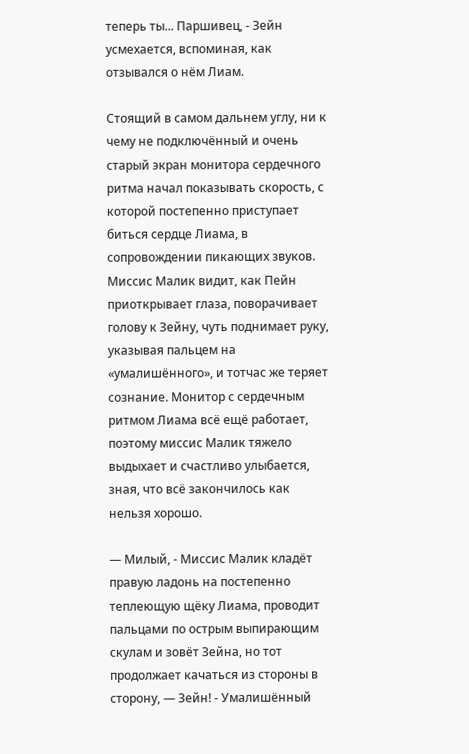теперь ты... Паршивец, - Зейн усмехается, вспоминая, как отзывался о нём Лиам.

Стоящий в самом дальнем углу, ни к чему не подключённый и очень старый экран монитора сердечного ритма начал показывать скорость, с которой постепенно приступает биться сердце Лиама, в сопровождении пикающих звуков. Миссис Малик видит, как Пейн приоткрывает глаза, поворачивает голову к Зейну, чуть поднимает руку, указывая пальцем на «умалишённого», и тотчас же теряет сознание. Монитор с сердечным ритмом Лиама всё ещё работает, поэтому миссис Малик тяжело выдыхает и счастливо улыбается, зная, что всё закончилось как нельзя хорошо.

— Милый, - Миссис Малик кладёт правую ладонь на постепенно теплеющую щёку Лиама, проводит пальцами по острым выпирающим скулам и зовёт Зейна, но тот продолжает качаться из стороны в сторону, — Зейн! - Умалишённый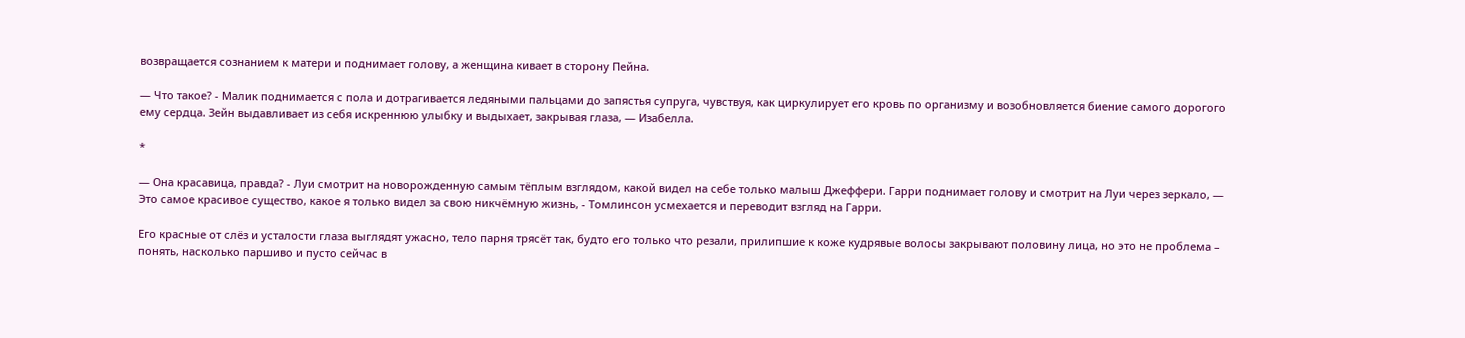возвращается сознанием к матери и поднимает голову, а женщина кивает в сторону Пейна.

— Что такое? - Малик поднимается с пола и дотрагивается ледяными пальцами до запястья супруга, чувствуя, как циркулирует его кровь по организму и возобновляется биение самого дорогого ему сердца. Зейн выдавливает из себя искреннюю улыбку и выдыхает, закрывая глаза, — Изабелла.

*

— Она красавица, правда? - Луи смотрит на новорожденную самым тёплым взглядом, какой видел на себе только малыш Джеффери. Гарри поднимает голову и смотрит на Луи через зеркало, — Это самое красивое существо, какое я только видел за свою никчёмную жизнь, - Томлинсон усмехается и переводит взгляд на Гарри.

Его красные от слёз и усталости глаза выглядят ужасно, тело парня трясёт так, будто его только что резали, прилипшие к коже кудрявые волосы закрывают половину лица, но это не проблема – понять, насколько паршиво и пусто сейчас в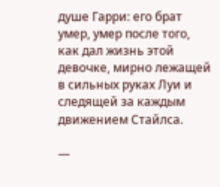душе Гарри: его брат умер, умер после того, как дал жизнь этой девочке, мирно лежащей в сильных руках Луи и следящей за каждым движением Стайлса.

—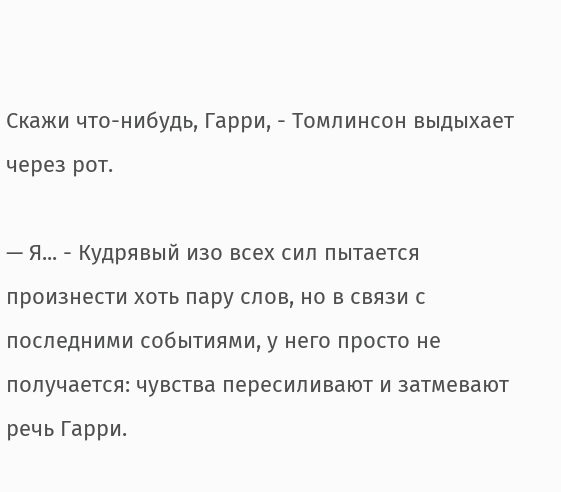Скажи что-нибудь, Гарри, - Томлинсон выдыхает через рот.

— Я... - Кудрявый изо всех сил пытается произнести хоть пару слов, но в связи с последними событиями, у него просто не получается: чувства пересиливают и затмевают речь Гарри.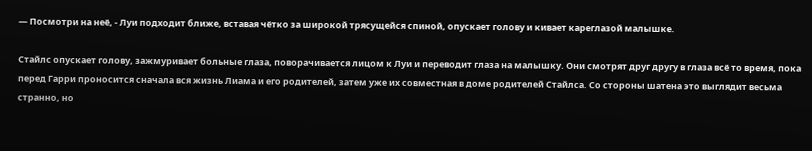— Посмотри на неё, - Луи подходит ближе, вставая чётко за широкой трясущейся спиной, опускает голову и кивает кареглазой малышке.

Стайлс опускает голову, зажмуривает больные глаза, поворачивается лицом к Луи и переводит глаза на малышку. Они смотрят друг другу в глаза всё то время, пока перед Гарри проносится сначала вся жизнь Лиама и его родителей, затем уже их совместная в доме родителей Стайлса. Со стороны шатена это выглядит весьма странно, но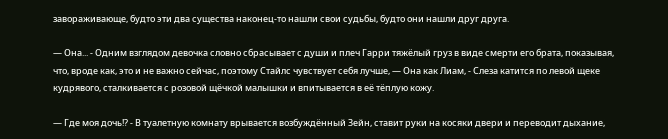завораживающе, будто эти два существа наконец-то нашли свои судьбы, будто они нашли друг друга.

— Она... - Одним взглядом девочка словно сбрасывает с души и плеч Гарри тяжёлый груз в виде смерти его брата, показывая, что, вроде как, это и не важно сейчас, поэтому Стайлс чувствует себя лучше, — Она как Лиам, - Слеза катится по левой щеке кудрявого, сталкивается с розовой щёчкой малышки и впитывается в её тёплую кожу.

— Где моя дочь!? - В туалетную комнату врывается возбуждённый Зейн, ставит руки на косяки двери и переводит дыхание,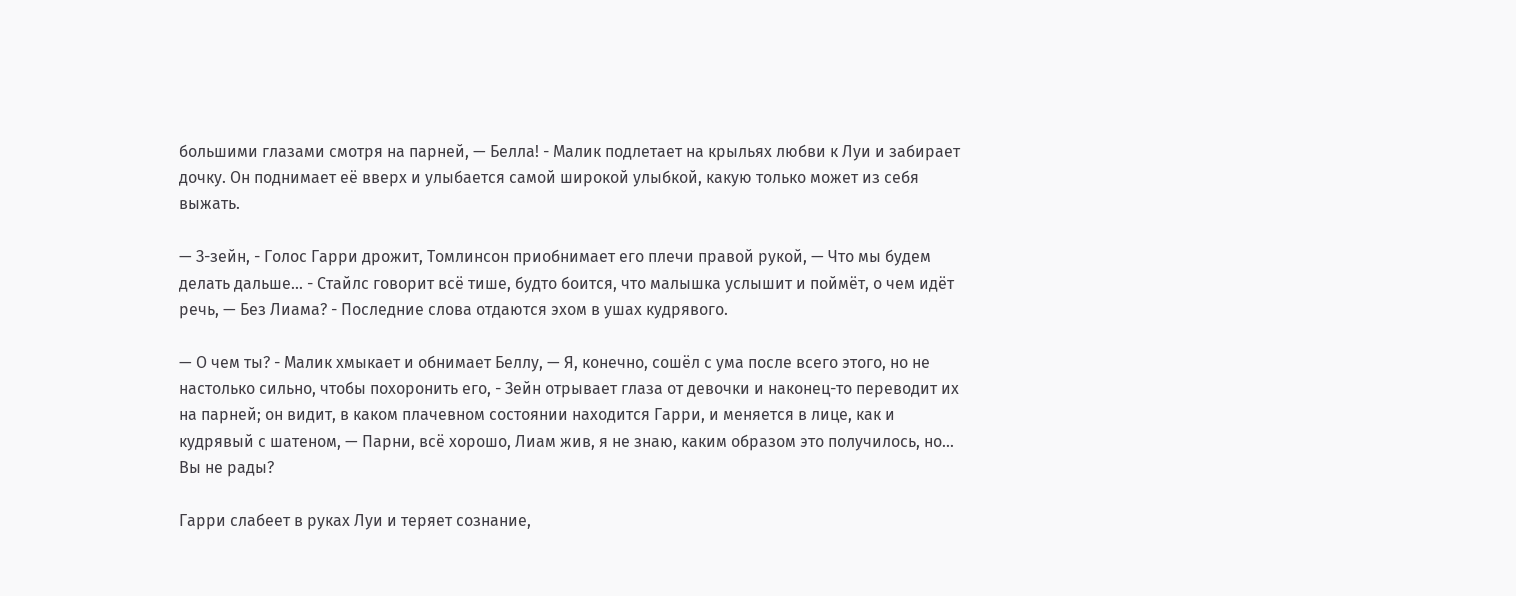большими глазами смотря на парней, — Белла! - Малик подлетает на крыльях любви к Луи и забирает дочку. Он поднимает её вверх и улыбается самой широкой улыбкой, какую только может из себя выжать.

— З-зейн, - Голос Гарри дрожит, Томлинсон приобнимает его плечи правой рукой, — Что мы будем делать дальше... - Стайлс говорит всё тише, будто боится, что малышка услышит и поймёт, о чем идёт речь, — Без Лиама? - Последние слова отдаются эхом в ушах кудрявого.

— О чем ты? - Малик хмыкает и обнимает Беллу, — Я, конечно, сошёл с ума после всего этого, но не настолько сильно, чтобы похоронить его, - Зейн отрывает глаза от девочки и наконец-то переводит их на парней; он видит, в каком плачевном состоянии находится Гарри, и меняется в лице, как и кудрявый с шатеном, — Парни, всё хорошо, Лиам жив, я не знаю, каким образом это получилось, но... Вы не рады?

Гарри слабеет в руках Луи и теряет сознание,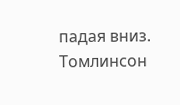падая вниз. Томлинсон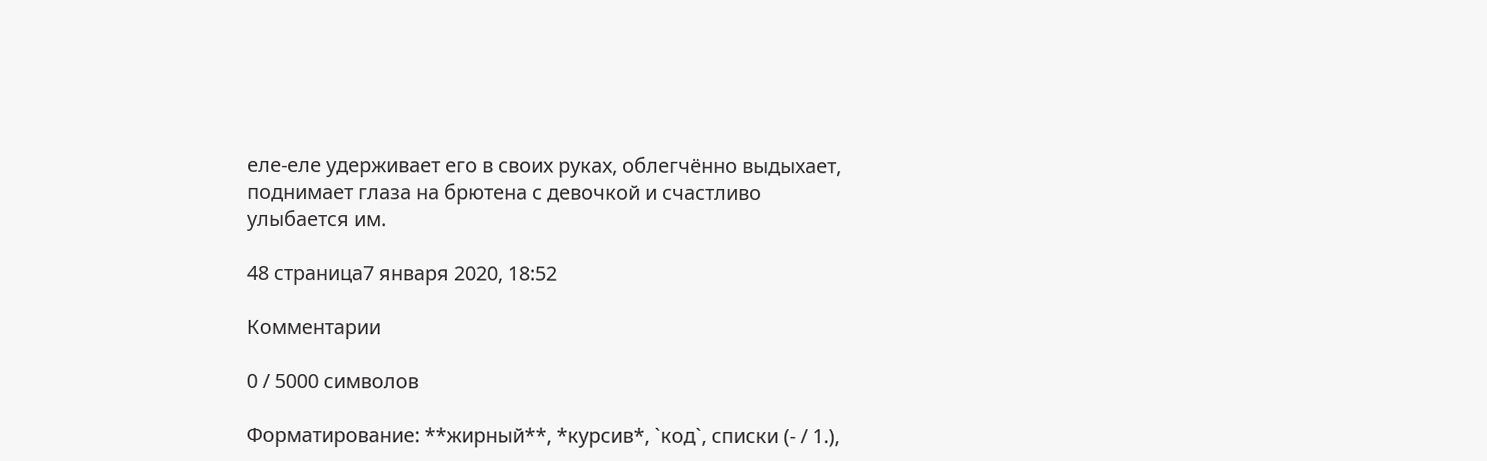еле-еле удерживает его в своих руках, облегчённо выдыхает, поднимает глаза на брютена с девочкой и счастливо улыбается им.

48 страница7 января 2020, 18:52

Комментарии

0 / 5000 символов

Форматирование: **жирный**, *курсив*, `код`, списки (- / 1.),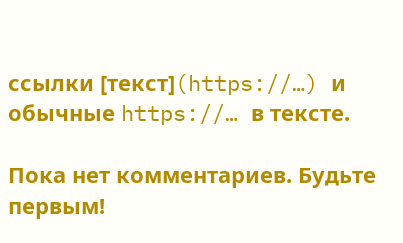ссылки [текст](https://…) и обычные https://… в тексте.

Пока нет комментариев. Будьте первым!